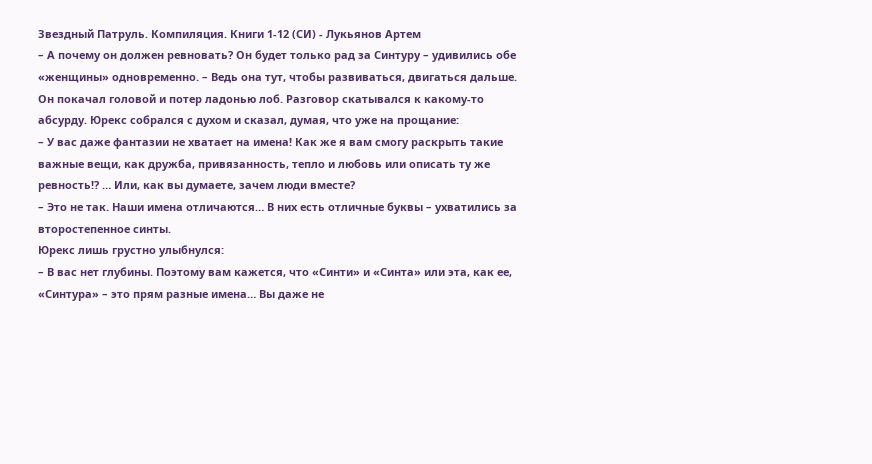Звездный Патруль. Компиляция. Книги 1-12 (СИ) - Лукьянов Артем
– А почему он должен ревновать? Он будет только рад за Синтуру – удивились обе «женщины» одновременно. – Ведь она тут, чтобы развиваться, двигаться дальше.
Он покачал головой и потер ладонью лоб. Разговор скатывался к какому-то абсурду. Юрекс собрался с духом и сказал, думая, что уже на прощание:
– У вас даже фантазии не хватает на имена! Как же я вам смогу раскрыть такие важные вещи, как дружба, привязанность, тепло и любовь или описать ту же ревность!? … Или, как вы думаете, зачем люди вместе?
– Это не так. Наши имена отличаются… В них есть отличные буквы – ухватились за второстепенное синты.
Юрекс лишь грустно улыбнулся:
– В вас нет глубины. Поэтому вам кажется, что «Синти» и «Синта» или эта, как ее, «Синтура» – это прям разные имена… Вы даже не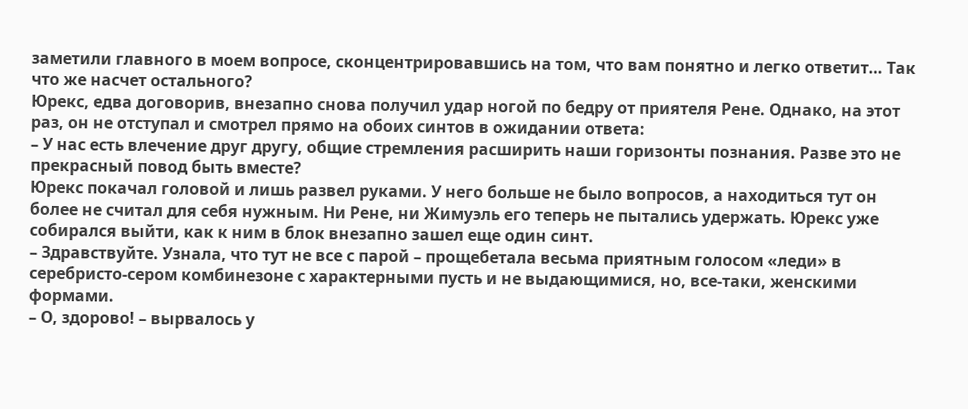заметили главного в моем вопросе, сконцентрировавшись на том, что вам понятно и легко ответит… Так что же насчет остального?
Юрекс, едва договорив, внезапно снова получил удар ногой по бедру от приятеля Рене. Однако, на этот раз, он не отступал и смотрел прямо на обоих синтов в ожидании ответа:
– У нас есть влечение друг другу, общие стремления расширить наши горизонты познания. Разве это не прекрасный повод быть вместе?
Юрекс покачал головой и лишь развел руками. У него больше не было вопросов, а находиться тут он более не считал для себя нужным. Ни Рене, ни Жимуэль его теперь не пытались удержать. Юрекс уже собирался выйти, как к ним в блок внезапно зашел еще один синт.
– Здравствуйте. Узнала, что тут не все с парой – прощебетала весьма приятным голосом «леди» в серебристо-сером комбинезоне с характерными пусть и не выдающимися, но, все-таки, женскими формами.
– О, здорово! – вырвалось у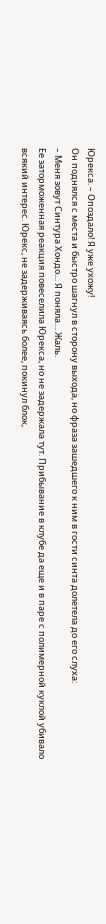Юрекса. – Опоздало! Я уже ухожу!
Он поднялся с места и быстро шагнул в сторону выхода, но фраза зашедшего к ним в гости синта долетела до его слуха:
– Меня зовут Синтура Хондо… Я поняла… Жаль.
Ее заторможенная реакция повеселила Юрекса, но не задержала тут. Прибывание в клубе да еще и в паре с полимерной куклой убивало всякий интерес. Юрекс, не задерживаясь более, покинул блок,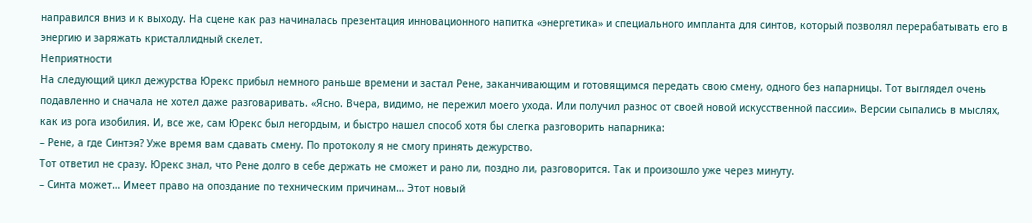направился вниз и к выходу. На сцене как раз начиналась презентация инновационного напитка «энергетика» и специального импланта для синтов, который позволял перерабатывать его в энергию и заряжать кристаллидный скелет.
Неприятности
На следующий цикл дежурства Юрекс прибыл немного раньше времени и застал Рене, заканчивающим и готовящимся передать свою смену, одного без напарницы. Тот выглядел очень подавленно и сначала не хотел даже разговаривать. «Ясно. Вчера, видимо, не пережил моего ухода. Или получил разнос от своей новой искусственной пассии». Версии сыпались в мыслях, как из рога изобилия. И, все же, сам Юрекс был негордым, и быстро нашел способ хотя бы слегка разговорить напарника:
– Рене, а где Синтэя? Уже время вам сдавать смену. По протоколу я не смогу принять дежурство.
Тот ответил не сразу. Юрекс знал, что Рене долго в себе держать не сможет и рано ли, поздно ли, разговорится. Так и произошло уже через минуту.
– Синта может… Имеет право на опоздание по техническим причинам… Этот новый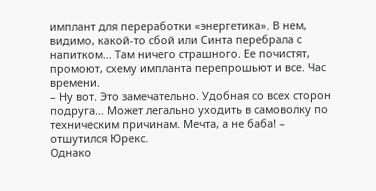имплант для переработки «энергетика». В нем, видимо, какой-то сбой или Синта перебрала с напитком… Там ничего страшного. Ее почистят, промоют, схему импланта перепрошьют и все. Час времени.
– Ну вот. Это замечательно. Удобная со всех сторон подруга… Может легально уходить в самоволку по техническим причинам. Мечта, а не баба! – отшутился Юрекс.
Однако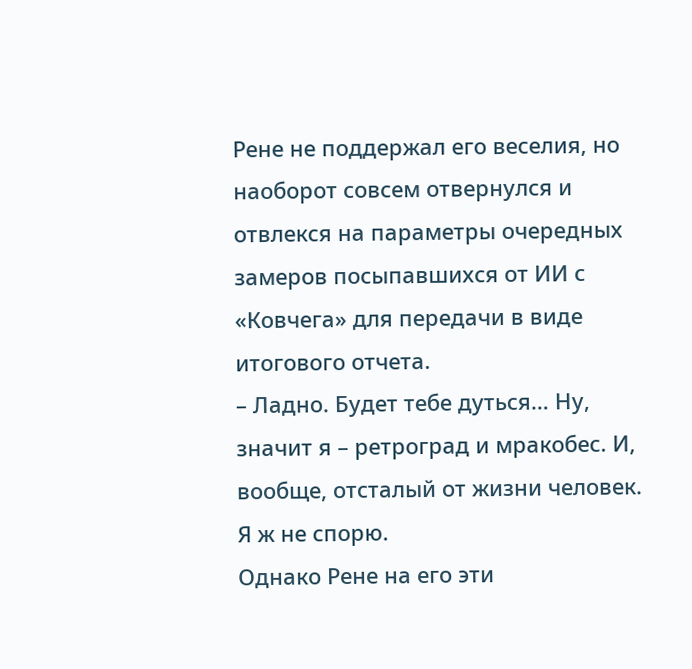Рене не поддержал его веселия, но наоборот совсем отвернулся и отвлекся на параметры очередных замеров посыпавшихся от ИИ с «Ковчега» для передачи в виде итогового отчета.
– Ладно. Будет тебе дуться… Ну, значит я – ретроград и мракобес. И, вообще, отсталый от жизни человек. Я ж не спорю.
Однако Рене на его эти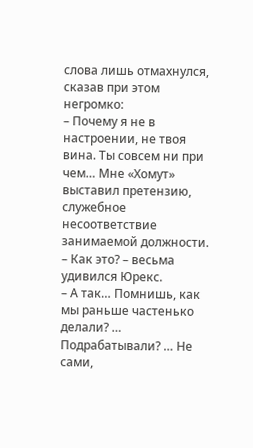слова лишь отмахнулся, сказав при этом негромко:
– Почему я не в настроении, не твоя вина. Ты совсем ни при чем… Мне «Хомут» выставил претензию, служебное несоответствие занимаемой должности.
– Как это? – весьма удивился Юрекс.
– А так… Помнишь, как мы раньше частенько делали? … Подрабатывали? … Не сами,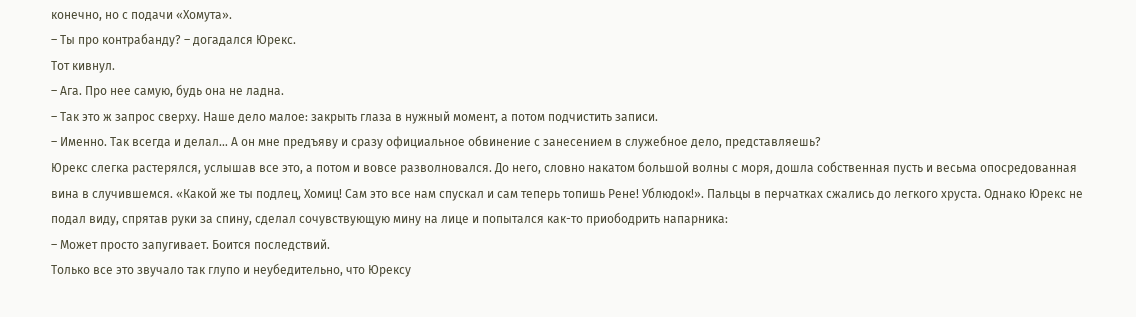конечно, но с подачи «Хомута».
– Ты про контрабанду? – догадался Юрекс.
Тот кивнул.
– Ага. Про нее самую, будь она не ладна.
– Так это ж запрос сверху. Наше дело малое: закрыть глаза в нужный момент, а потом подчистить записи.
– Именно. Так всегда и делал… А он мне предъяву и сразу официальное обвинение с занесением в служебное дело, представляешь?
Юрекс слегка растерялся, услышав все это, а потом и вовсе разволновался. До него, словно накатом большой волны с моря, дошла собственная пусть и весьма опосредованная вина в случившемся. «Какой же ты подлец, Хомиц! Сам это все нам спускал и сам теперь топишь Рене! Ублюдок!». Пальцы в перчатках сжались до легкого хруста. Однако Юрекс не подал виду, спрятав руки за спину, сделал сочувствующую мину на лице и попытался как-то приободрить напарника:
– Может просто запугивает. Боится последствий.
Только все это звучало так глупо и неубедительно, что Юрексу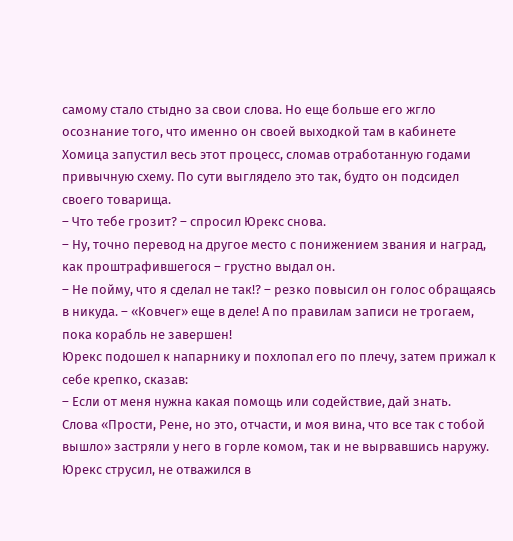самому стало стыдно за свои слова. Но еще больше его жгло осознание того, что именно он своей выходкой там в кабинете Хомица запустил весь этот процесс, сломав отработанную годами привычную схему. По сути выглядело это так, будто он подсидел своего товарища.
– Что тебе грозит? – спросил Юрекс снова.
– Ну, точно перевод на другое место с понижением звания и наград, как проштрафившегося – грустно выдал он.
– Не пойму, что я сделал не так!? – резко повысил он голос обращаясь в никуда. – «Ковчег» еще в деле! А по правилам записи не трогаем, пока корабль не завершен!
Юрекс подошел к напарнику и похлопал его по плечу, затем прижал к себе крепко, сказав:
– Если от меня нужна какая помощь или содействие, дай знать.
Слова «Прости, Рене, но это, отчасти, и моя вина, что все так с тобой вышло» застряли у него в горле комом, так и не вырвавшись наружу. Юрекс струсил, не отважился в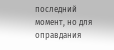последний момент, но для оправдания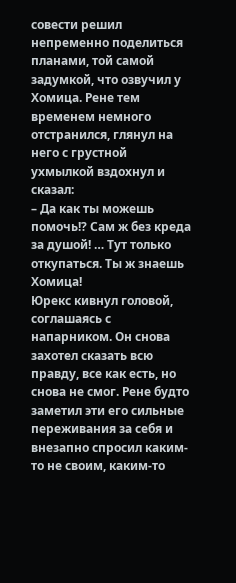совести решил непременно поделиться планами, той самой задумкой, что озвучил у Хомица. Рене тем временем немного отстранился, глянул на него с грустной ухмылкой вздохнул и сказал:
– Да как ты можешь помочь!? Сам ж без креда за душой! … Тут только откупаться. Ты ж знаешь Хомица!
Юрекс кивнул головой, соглашаясь с напарником. Он снова захотел сказать всю правду, все как есть, но снова не смог. Рене будто заметил эти его сильные переживания за себя и внезапно спросил каким-то не своим, каким-то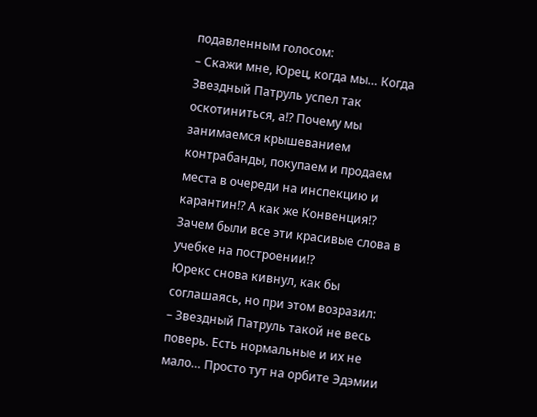подавленным голосом:
– Скажи мне, Юрец, когда мы… Когда Звездный Патруль успел так оскотиниться, а!? Почему мы занимаемся крышеванием контрабанды, покупаем и продаем места в очереди на инспекцию и карантин!? А как же Конвенция!? Зачем были все эти красивые слова в учебке на построении!?
Юрекс снова кивнул, как бы соглашаясь, но при этом возразил:
– Звездный Патруль такой не весь поверь. Есть нормальные и их не мало… Просто тут на орбите Эдэмии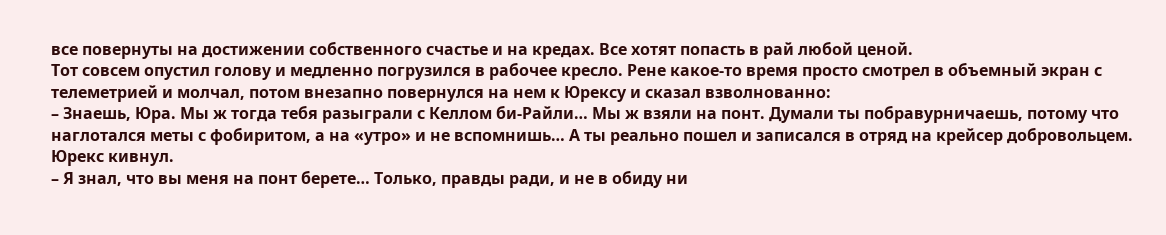все повернуты на достижении собственного счастье и на кредах. Все хотят попасть в рай любой ценой.
Тот совсем опустил голову и медленно погрузился в рабочее кресло. Рене какое-то время просто смотрел в объемный экран с телеметрией и молчал, потом внезапно повернулся на нем к Юрексу и сказал взволнованно:
– Знаешь, Юра. Мы ж тогда тебя разыграли с Келлом би-Райли… Мы ж взяли на понт. Думали ты побравурничаешь, потому что наглотался меты с фобиритом, а на «утро» и не вспомнишь… А ты реально пошел и записался в отряд на крейсер добровольцем.
Юрекс кивнул.
– Я знал, что вы меня на понт берете… Только, правды ради, и не в обиду ни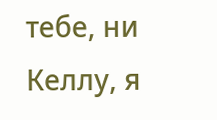тебе, ни Келлу, я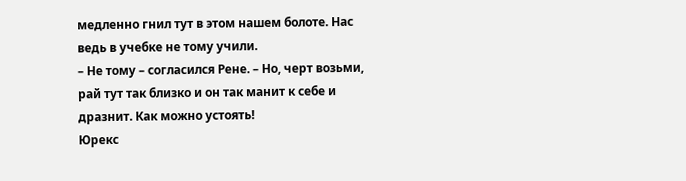медленно гнил тут в этом нашем болоте. Нас ведь в учебке не тому учили.
– Не тому – согласился Рене. – Но, черт возьми, рай тут так близко и он так манит к себе и дразнит. Как можно устоять!
Юрекс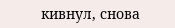кивнул, снова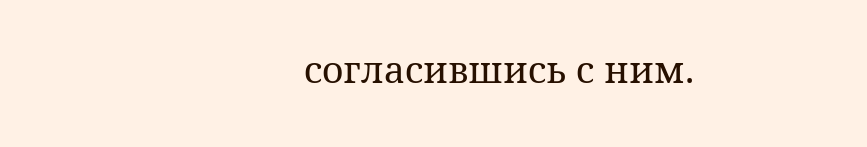согласившись с ним.